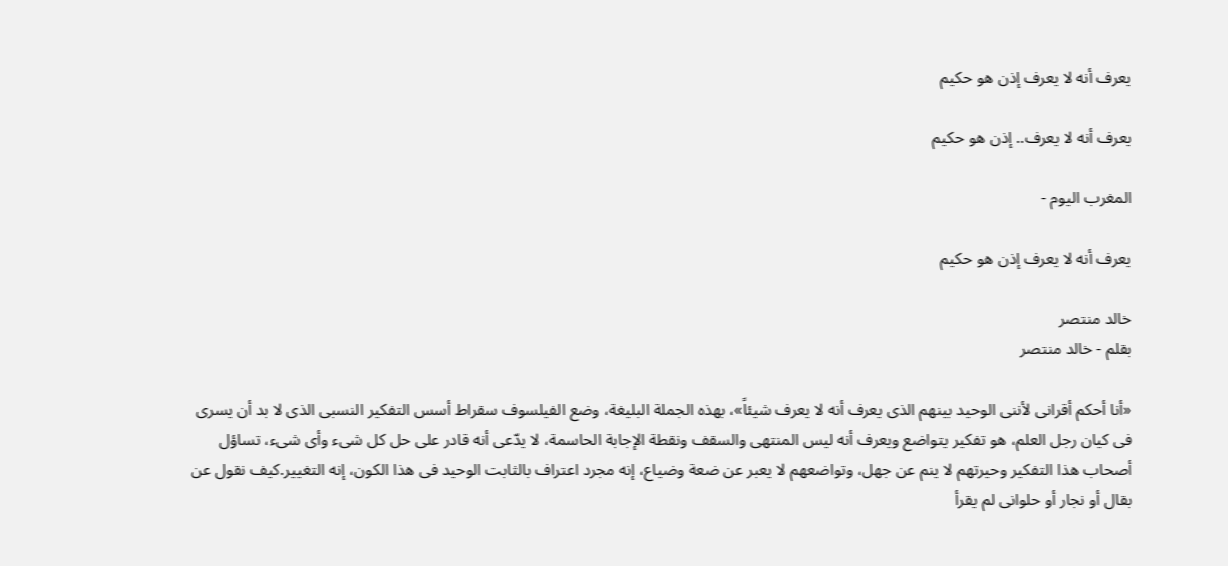يعرف أنه لا يعرف إذن هو حكيم

يعرف أنه لا يعرف.. إذن هو حكيم

المغرب اليوم -

يعرف أنه لا يعرف إذن هو حكيم

خالد منتصر
بقلم - خالد منتصر

«أنا أحكم أقرانى لأننى الوحيد بينهم الذى يعرف أنه لا يعرف شيئاً»، بهذه الجملة البليغة، وضع الفيلسوف سقراط أسس التفكير النسبى الذى لا بد أن يسرى فى كيان رجل العلم، هو تفكير يتواضع ويعرف أنه ليس المنتهى والسقف ونقطة الإجابة الحاسمة، لا يدّعى أنه قادر على حل كل شىء وأى شىء، تساؤل أصحاب هذا التفكير وحيرتهم لا ينم عن جهل، وتواضعهم لا يعبر عن ضعة وضياع، إنه مجرد اعتراف بالثابت الوحيد فى هذا الكون، إنه التغيير.كيف نقول عن بقال أو نجار أو حلوانى لم يقرأ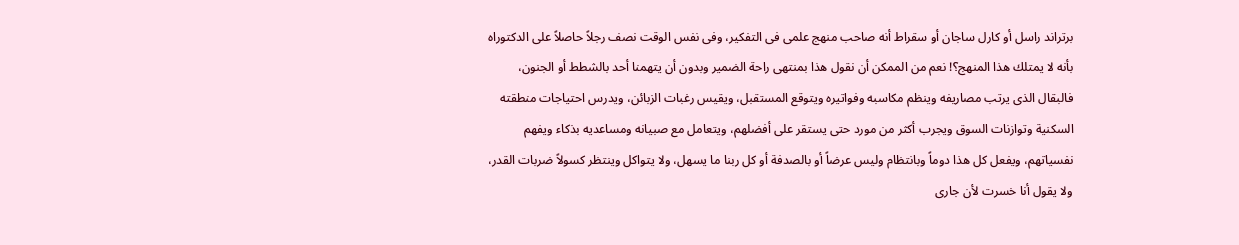برتراند راسل أو كارل ساجان أو سقراط أنه صاحب منهج علمى فى التفكير، وفى نفس الوقت نصف رجلاً حاصلاً على الدكتوراه بأنه لا يمتلك هذا المنهج؟! نعم من الممكن أن نقول هذا بمنتهى راحة الضمير وبدون أن يتهمنا أحد بالشطط أو الجنون، فالبقال الذى يرتب مصاريفه وينظم مكاسبه وفواتيره ويتوقع المستقبل، ويقيس رغبات الزبائن، ويدرس احتياجات منطقته السكنية وتوازنات السوق ويجرب أكثر من مورد حتى يستقر على أفضلهم، ويتعامل مع صبيانه ومساعديه بذكاء ويفهم نفسياتهم، ويفعل كل هذا دوماً وبانتظام وليس عرضاً أو بالصدفة أو كل ربنا ما يسهل، ولا يتواكل وينتظر كسولاً ضربات القدر، ولا يقول أنا خسرت لأن جارى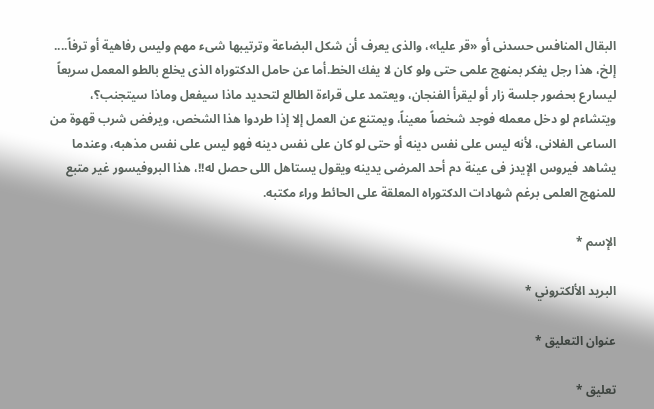البقال المنافس حسدنى أو «قر عليا»، والذى يعرف أن شكل البضاعة وترتيبها شىء مهم وليس رفاهية أو ترفاً.... إلخ، هذا رجل يفكر بمنهج علمى حتى ولو كان لا يفك الخط.أما عن حامل الدكتوراه الذى يخلع بالطو المعمل سريعاً ليسارع بحضور جلسة زار أو ليقرأ الفنجان، ويعتمد على قراءة الطالع لتحديد ماذا سيفعل وماذا سيتجنب؟، ويتشاءم لو دخل معمله فوجد شخصاً معيناً، ويمتنع عن العمل إلا إذا طردوا هذا الشخص، ويرفض شرب قهوة من الساعى الفلانى، لأنه ليس على نفس دينه أو حتى لو كان على نفس دينه فهو ليس على نفس مذهبه، وعندما يشاهد فيروس الإيدز فى عينة دم أحد المرضى يدينه ويقول يستاهل اللى حصل له!!، هذا البروفيسور غير متبع للمنهج العلمى برغم شهادات الدكتوراه المعلقة على الحائط وراء مكتبه.

الإسم *

البريد الألكتروني *

عنوان التعليق *

تعليق *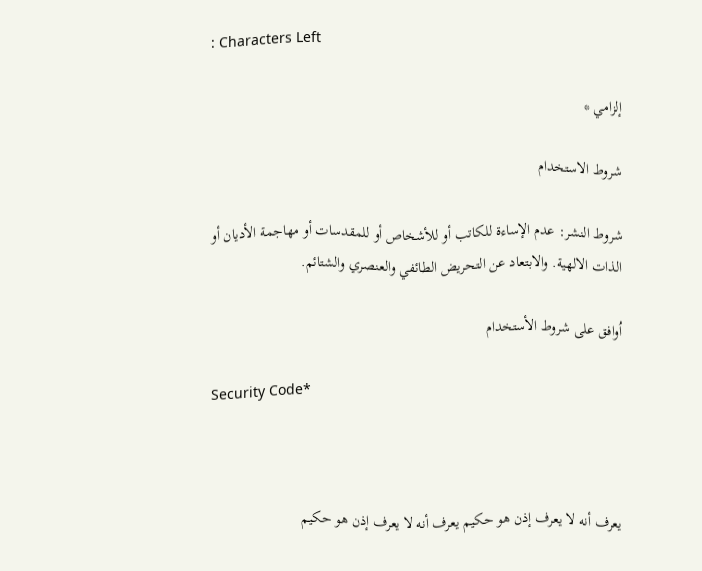: Characters Left

إلزامي *

شروط الاستخدام

شروط النشر: عدم الإساءة للكاتب أو للأشخاص أو للمقدسات أو مهاجمة الأديان أو الذات الالهية. والابتعاد عن التحريض الطائفي والعنصري والشتائم.

اُوافق على شروط الأستخدام

Security Code*



يعرف أنه لا يعرف إذن هو حكيم يعرف أنه لا يعرف إذن هو حكيم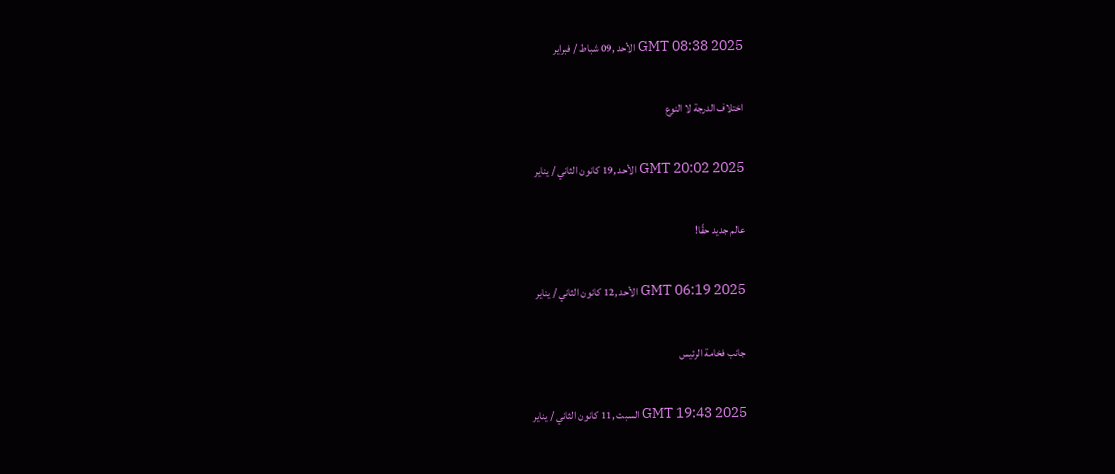GMT 08:38 2025 الأحد ,09 شباط / فبراير

اختلاف الدرجة لا النوع

GMT 20:02 2025 الأحد ,19 كانون الثاني / يناير

عالم جديد حقًا!

GMT 06:19 2025 الأحد ,12 كانون الثاني / يناير

جانب فخامة الرئيس

GMT 19:43 2025 السبت ,11 كانون الثاني / يناير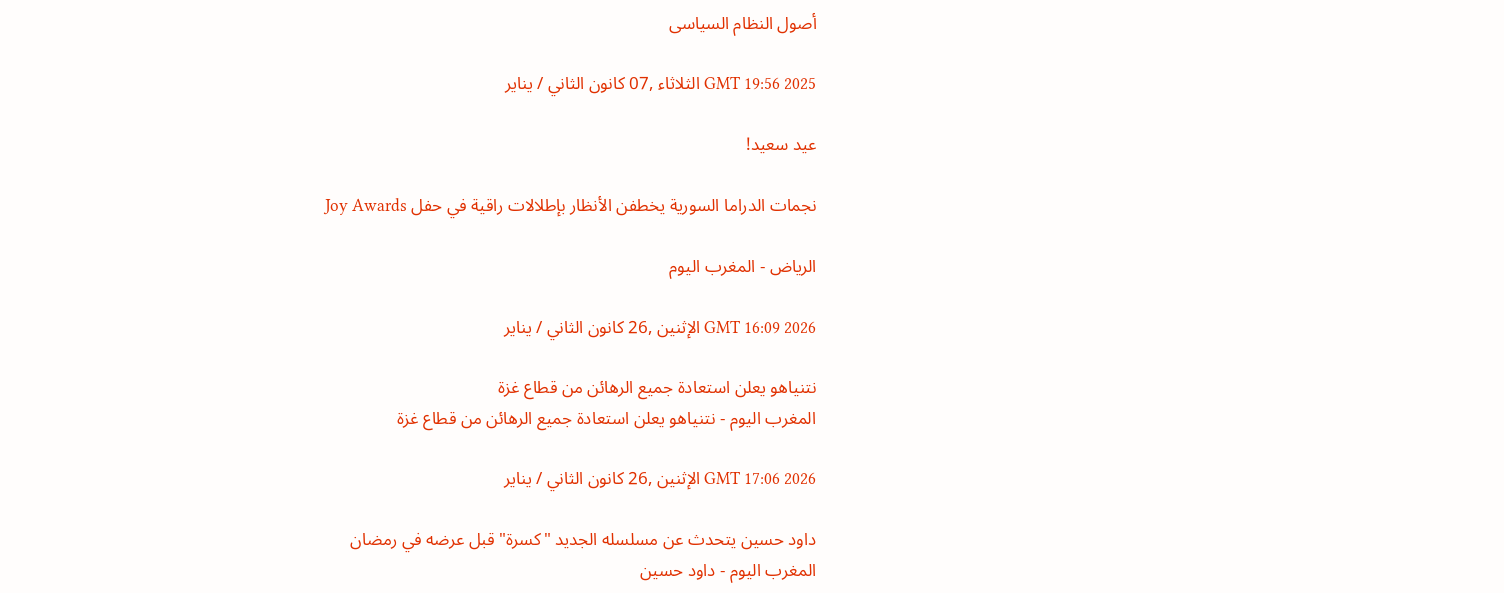أصول النظام السياسى

GMT 19:56 2025 الثلاثاء ,07 كانون الثاني / يناير

عيد سعيد!

نجمات الدراما السورية يخطفن الأنظار بإطلالات راقية في حفل Joy Awards

الرياض - المغرب اليوم

GMT 16:09 2026 الإثنين ,26 كانون الثاني / يناير

نتنياهو يعلن استعادة جميع الرهائن من قطاع غزة
المغرب اليوم - نتنياهو يعلن استعادة جميع الرهائن من قطاع غزة

GMT 17:06 2026 الإثنين ,26 كانون الثاني / يناير

داود حسين يتحدث عن مسلسله الجديد "كسرة" قبل عرضه في رمضان
المغرب اليوم - داود حسين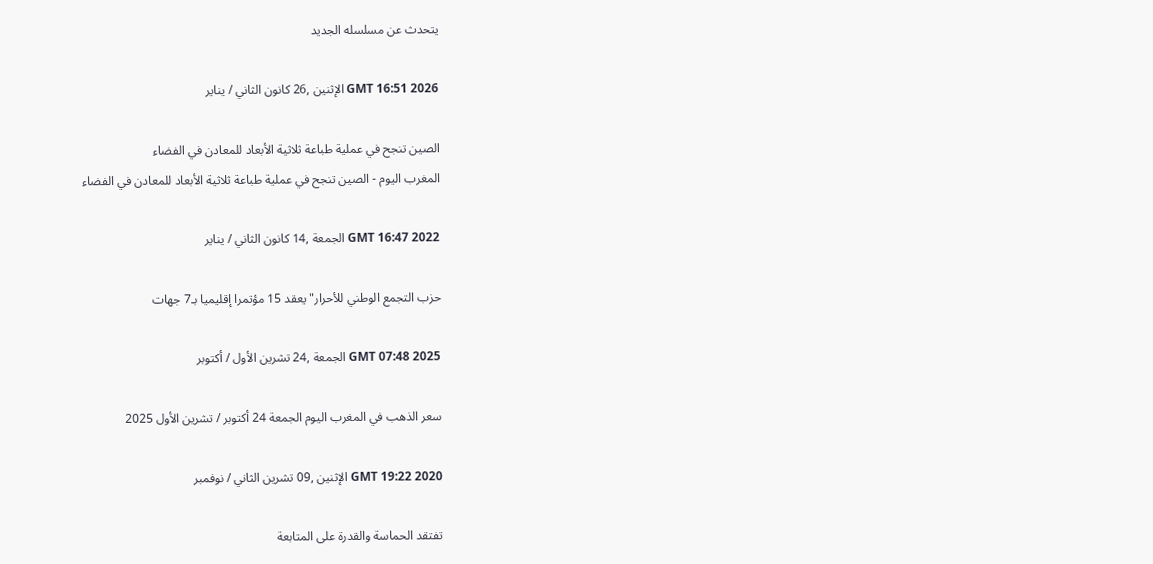يتحدث عن مسلسله الجديد

GMT 16:51 2026 الإثنين ,26 كانون الثاني / يناير

الصين تنجح في عملية طباعة ثلاثية الأبعاد للمعادن في الفضاء
المغرب اليوم - الصين تنجح في عملية طباعة ثلاثية الأبعاد للمعادن في الفضاء

GMT 16:47 2022 الجمعة ,14 كانون الثاني / يناير

حزب التجمع الوطني للأحرار" يعقد 15 مؤتمرا إقليميا بـ7 جهات

GMT 07:48 2025 الجمعة ,24 تشرين الأول / أكتوبر

سعر الذهب في المغرب اليوم الجمعة 24 أكتوبر / تشرين الأول 2025

GMT 19:22 2020 الإثنين ,09 تشرين الثاني / نوفمبر

تفتقد الحماسة والقدرة على المتابعة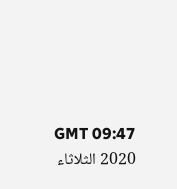GMT 09:47 2020 الثلاثاء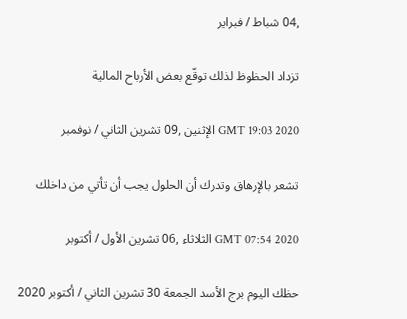,04 شباط / فبراير

تزداد الحظوظ لذلك توقّع بعض الأرباح المالية

GMT 19:03 2020 الإثنين ,09 تشرين الثاني / نوفمبر

تشعر بالإرهاق وتدرك أن الحلول يجب أن تأتي من داخلك

GMT 07:54 2020 الثلاثاء ,06 تشرين الأول / أكتوبر

حظك اليوم برج الأسد الجمعة 30 تشرين الثاني / أكتوبر 2020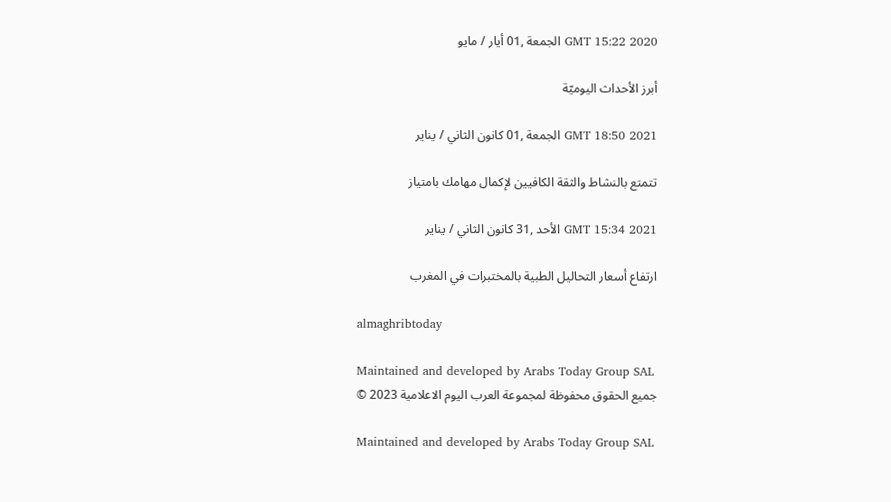GMT 15:22 2020 الجمعة ,01 أيار / مايو

أبرز الأحداث اليوميّة

GMT 18:50 2021 الجمعة ,01 كانون الثاني / يناير

تتمتع بالنشاط والثقة الكافيين لإكمال مهامك بامتياز

GMT 15:34 2021 الأحد ,31 كانون الثاني / يناير

ارتفاع أسعار التحاليل الطبية بالمختبرات في المغرب

almaghribtoday

Maintained and developed by Arabs Today Group SAL
جميع الحقوق محفوظة لمجموعة العرب اليوم الاعلامية 2023 ©

Maintained and developed by Arabs Today Group SAL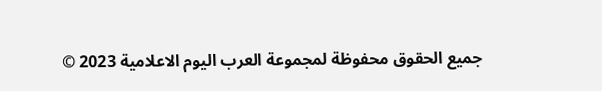جميع الحقوق محفوظة لمجموعة العرب اليوم الاعلامية 2023 ©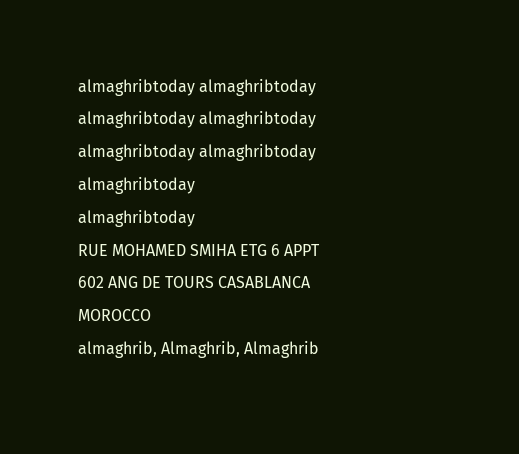almaghribtoday almaghribtoday almaghribtoday almaghribtoday
almaghribtoday almaghribtoday almaghribtoday
almaghribtoday
RUE MOHAMED SMIHA ETG 6 APPT 602 ANG DE TOURS CASABLANCA MOROCCO
almaghrib, Almaghrib, Almaghrib